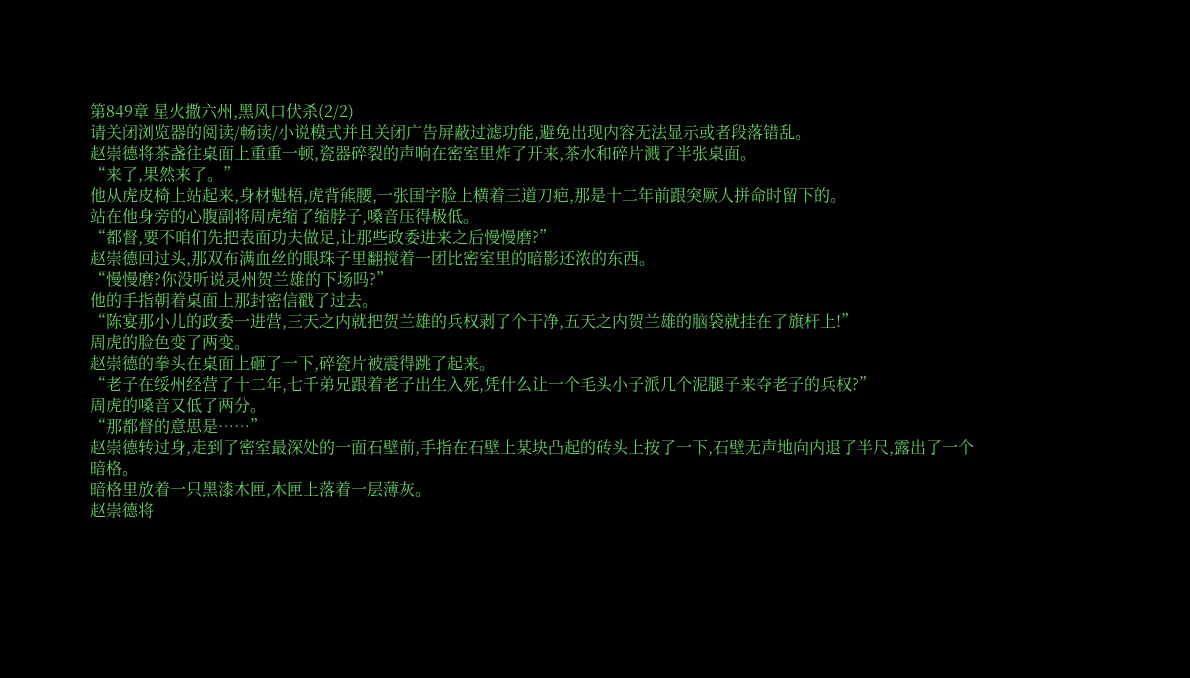第849章 星火撒六州,黑风口伏杀(2/2)
请关闭浏览器的阅读/畅读/小说模式并且关闭广告屏蔽过滤功能,避免出现内容无法显示或者段落错乱。
赵崇德将茶盏往桌面上重重一顿,瓷器碎裂的声响在密室里炸了开来,茶水和碎片溅了半张桌面。
“来了,果然来了。”
他从虎皮椅上站起来,身材魁梧,虎背熊腰,一张国字脸上横着三道刀疤,那是十二年前跟突厥人拼命时留下的。
站在他身旁的心腹副将周虎缩了缩脖子,嗓音压得极低。
“都督,要不咱们先把表面功夫做足,让那些政委进来之后慢慢磨?”
赵崇德回过头,那双布满血丝的眼珠子里翻搅着一团比密室里的暗影还浓的东西。
“慢慢磨?你没听说灵州贺兰雄的下场吗?”
他的手指朝着桌面上那封密信戳了过去。
“陈宴那小儿的政委一进营,三天之内就把贺兰雄的兵权剥了个干净,五天之内贺兰雄的脑袋就挂在了旗杆上!”
周虎的脸色变了两变。
赵崇德的拳头在桌面上砸了一下,碎瓷片被震得跳了起来。
“老子在绥州经营了十二年,七千弟兄跟着老子出生入死,凭什么让一个毛头小子派几个泥腿子来夺老子的兵权?”
周虎的嗓音又低了两分。
“那都督的意思是……”
赵崇德转过身,走到了密室最深处的一面石壁前,手指在石壁上某块凸起的砖头上按了一下,石壁无声地向内退了半尺,露出了一个暗格。
暗格里放着一只黑漆木匣,木匣上落着一层薄灰。
赵崇德将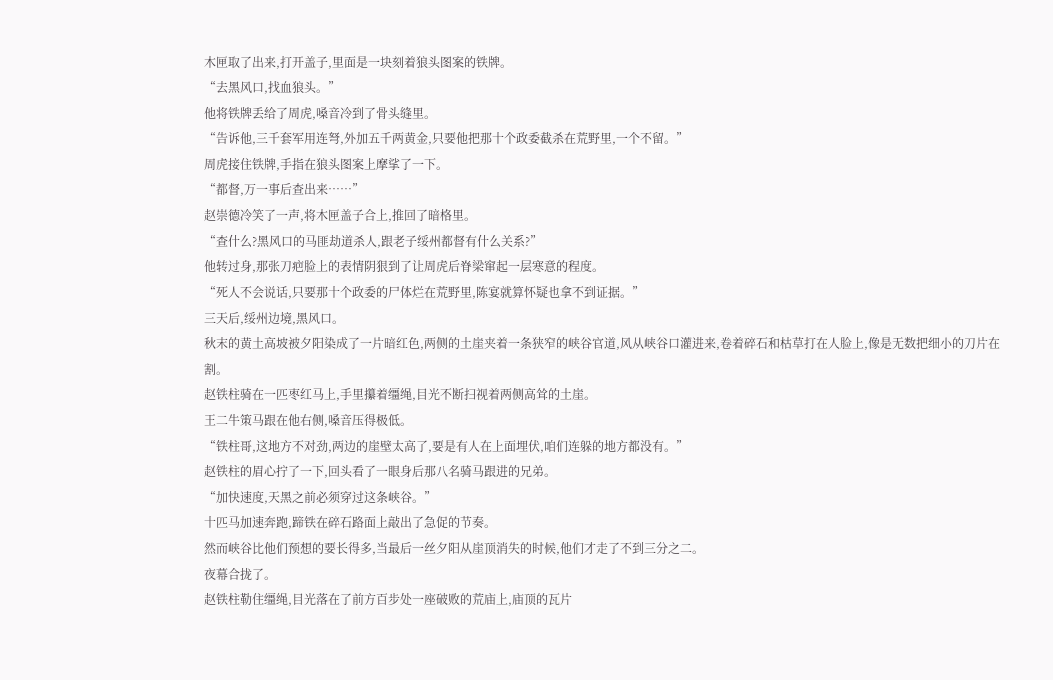木匣取了出来,打开盖子,里面是一块刻着狼头图案的铁牌。
“去黑风口,找血狼头。”
他将铁牌丢给了周虎,嗓音冷到了骨头缝里。
“告诉他,三千套军用连弩,外加五千两黄金,只要他把那十个政委截杀在荒野里,一个不留。”
周虎接住铁牌,手指在狼头图案上摩挲了一下。
“都督,万一事后查出来……”
赵崇德冷笑了一声,将木匣盖子合上,推回了暗格里。
“查什么?黑风口的马匪劫道杀人,跟老子绥州都督有什么关系?”
他转过身,那张刀疤脸上的表情阴狠到了让周虎后脊梁窜起一层寒意的程度。
“死人不会说话,只要那十个政委的尸体烂在荒野里,陈宴就算怀疑也拿不到证据。”
三天后,绥州边境,黑风口。
秋末的黄土高坡被夕阳染成了一片暗红色,两侧的土崖夹着一条狭窄的峡谷官道,风从峡谷口灌进来,卷着碎石和枯草打在人脸上,像是无数把细小的刀片在割。
赵铁柱骑在一匹枣红马上,手里攥着缰绳,目光不断扫视着两侧高耸的土崖。
王二牛策马跟在他右侧,嗓音压得极低。
“铁柱哥,这地方不对劲,两边的崖壁太高了,要是有人在上面埋伏,咱们连躲的地方都没有。”
赵铁柱的眉心拧了一下,回头看了一眼身后那八名骑马跟进的兄弟。
“加快速度,天黑之前必须穿过这条峡谷。”
十匹马加速奔跑,蹄铁在碎石路面上敲出了急促的节奏。
然而峡谷比他们预想的要长得多,当最后一丝夕阳从崖顶消失的时候,他们才走了不到三分之二。
夜幕合拢了。
赵铁柱勒住缰绳,目光落在了前方百步处一座破败的荒庙上,庙顶的瓦片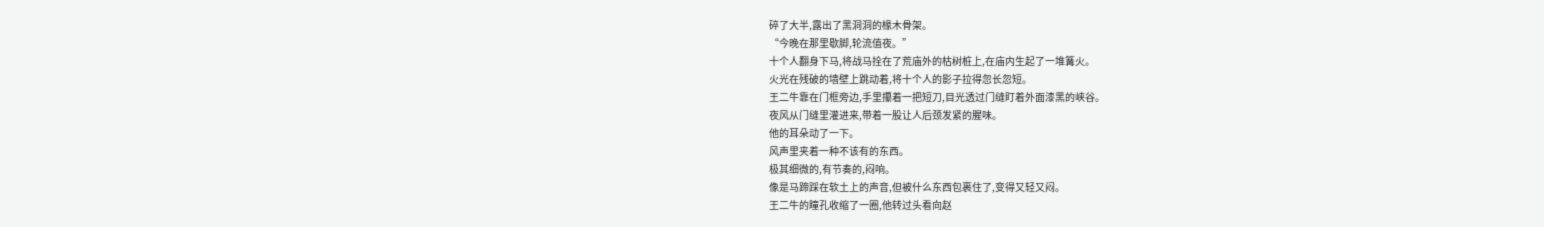碎了大半,露出了黑洞洞的椽木骨架。
“今晚在那里歇脚,轮流值夜。”
十个人翻身下马,将战马拴在了荒庙外的枯树桩上,在庙内生起了一堆篝火。
火光在残破的墙壁上跳动着,将十个人的影子拉得忽长忽短。
王二牛靠在门框旁边,手里攥着一把短刀,目光透过门缝盯着外面漆黑的峡谷。
夜风从门缝里灌进来,带着一股让人后颈发紧的腥味。
他的耳朵动了一下。
风声里夹着一种不该有的东西。
极其细微的,有节奏的,闷响。
像是马蹄踩在软土上的声音,但被什么东西包裹住了,变得又轻又闷。
王二牛的瞳孔收缩了一圈,他转过头看向赵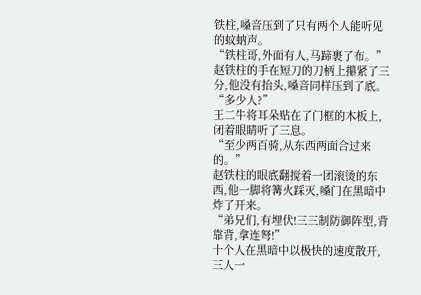铁柱,嗓音压到了只有两个人能听见的蚊蚋声。
“铁柱哥,外面有人,马蹄裹了布。”
赵铁柱的手在短刀的刀柄上攥紧了三分,他没有抬头,嗓音同样压到了底。
“多少人?”
王二牛将耳朵贴在了门框的木板上,闭着眼睛听了三息。
“至少两百骑,从东西两面合过来的。”
赵铁柱的眼底翻搅着一团滚烫的东西,他一脚将篝火踩灭,嗓门在黑暗中炸了开来。
“弟兄们,有埋伏!三三制防御阵型,背靠背,拿连弩!”
十个人在黑暗中以极快的速度散开,三人一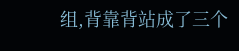组,背靠背站成了三个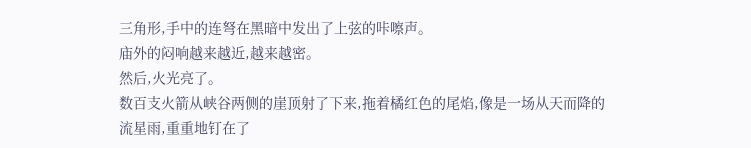三角形,手中的连弩在黑暗中发出了上弦的咔嚓声。
庙外的闷响越来越近,越来越密。
然后,火光亮了。
数百支火箭从峡谷两侧的崖顶射了下来,拖着橘红色的尾焰,像是一场从天而降的流星雨,重重地钉在了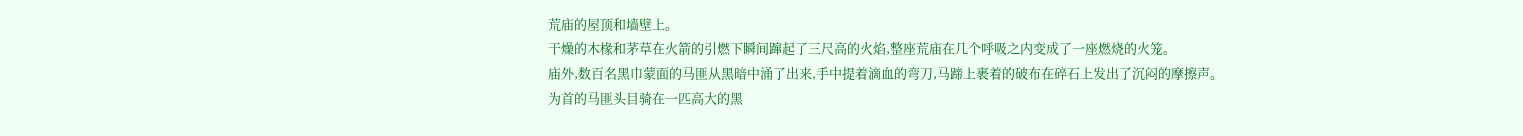荒庙的屋顶和墙壁上。
干燥的木椽和茅草在火箭的引燃下瞬间蹿起了三尺高的火焰,整座荒庙在几个呼吸之内变成了一座燃烧的火笼。
庙外,数百名黑巾蒙面的马匪从黑暗中涌了出来,手中提着滴血的弯刀,马蹄上裹着的破布在碎石上发出了沉闷的摩擦声。
为首的马匪头目骑在一匹高大的黑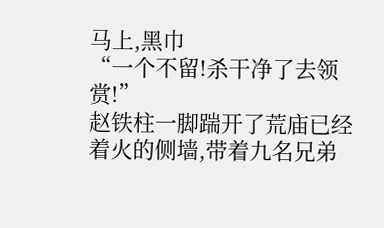马上,黑巾
“一个不留!杀干净了去领赏!”
赵铁柱一脚踹开了荒庙已经着火的侧墙,带着九名兄弟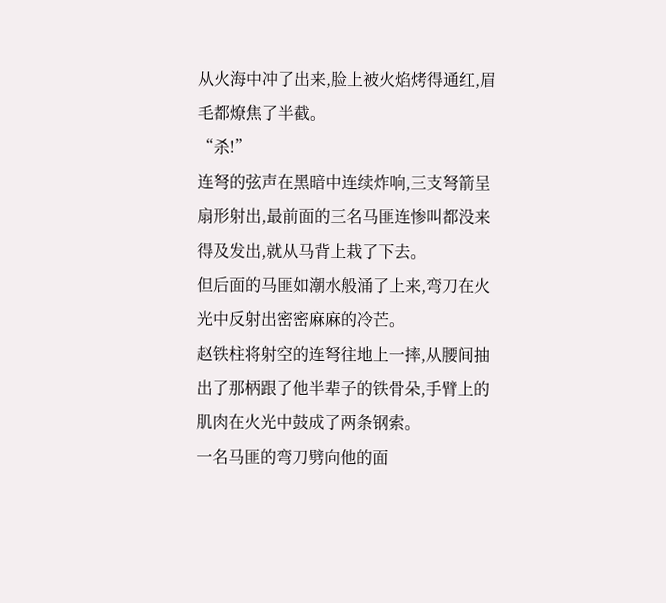从火海中冲了出来,脸上被火焰烤得通红,眉毛都燎焦了半截。
“杀!”
连弩的弦声在黑暗中连续炸响,三支弩箭呈扇形射出,最前面的三名马匪连惨叫都没来得及发出,就从马背上栽了下去。
但后面的马匪如潮水般涌了上来,弯刀在火光中反射出密密麻麻的冷芒。
赵铁柱将射空的连弩往地上一摔,从腰间抽出了那柄跟了他半辈子的铁骨朵,手臂上的肌肉在火光中鼓成了两条钢索。
一名马匪的弯刀劈向他的面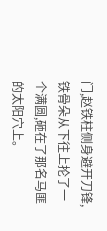门,赵铁柱侧身避开刀锋,铁骨朵从下往上抡了一个满圆,砸在了那名马匪的太阳穴上。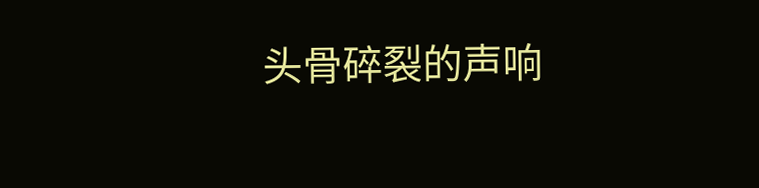头骨碎裂的声响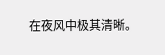在夜风中极其清晰。